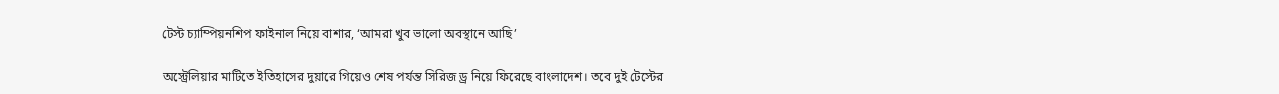টেস্ট চ্যাম্পিয়নশিপ ফাইনাল নিয়ে বাশার, ‘আমরা খুব ভালো অবস্থানে আছি’

অস্ট্রেলিয়ার মাটিতে ইতিহাসের দুয়ারে গিয়েও শেষ পর্যন্ত সিরিজ ড্র নিয়ে ফিরেছে বাংলাদেশ। তবে দুই টেস্টের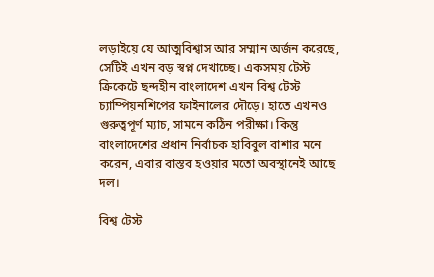লড়াইয়ে যে আত্মবিশ্বাস আর সম্মান অর্জন করেছে, সেটিই এখন বড় স্বপ্ন দেখাচ্ছে। একসময় টেস্ট ক্রিকেটে ছন্দহীন বাংলাদেশ এখন বিশ্ব টেস্ট চ্যাম্পিয়নশিপের ফাইনালের দৌড়ে। হাতে এখনও গুরুত্বপূর্ণ ম্যাচ, সামনে কঠিন পরীক্ষা। কিন্তু বাংলাদেশের প্রধান নির্বাচক হাবিবুল বাশার মনে করেন, এবার বাস্তব হওয়ার মতো অবস্থানেই আছে দল।

বিশ্ব টেস্ট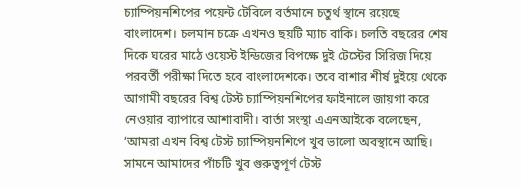চ্যাম্পিয়নশিপের পয়েন্ট টেবিলে বর্তমানে চতুর্থ স্থানে রয়েছে বাংলাদেশ। চলমান চক্রে এখনও ছয়টি ম্যাচ বাকি। চলতি বছরের শেষ দিকে ঘরের মাঠে ওয়েস্ট ইন্ডিজের বিপক্ষে দুই টেস্টের সিরিজ দিয়ে পরবর্তী পরীক্ষা দিতে হবে বাংলাদেশকে। তবে বাশার শীর্ষ দুইয়ে থেকে আগামী বছরের বিশ্ব টেস্ট চ্যাম্পিয়নশিপের ফাইনালে জায়গা করে নেওয়ার ব্যাপারে আশাবাদী। বার্তা সংস্থা এএনআইকে বলেছেন, ‘আমরা এখন বিশ্ব টেস্ট চ্যাম্পিয়নশিপে খুব ভালো অবস্থানে আছি। সামনে আমাদের পাঁচটি খুব গুরুত্বপূর্ণ টেস্ট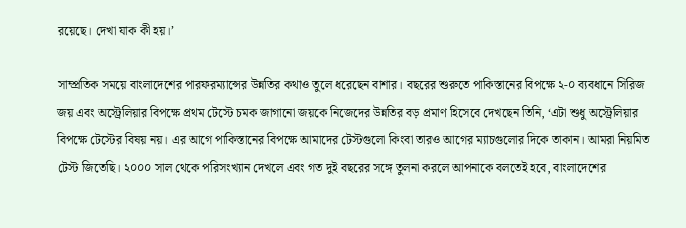রয়েছে। দেখা যাক কী হয়।’

সাম্প্রতিক সময়ে বাংলাদেশের পারফরম্যান্সের উন্নতির কথাও তুলে ধরেছেন বাশার। বছরের শুরুতে পাকিস্তানের বিপক্ষে ২-০ ব্যবধানে সিরিজ জয় এবং অস্ট্রেলিয়ার বিপক্ষে প্রথম টেস্টে চমক জাগানো জয়কে নিজেদের উন্নতির বড় প্রমাণ হিসেবে দেখছেন তিনি, ‘এটা শুধু অস্ট্রেলিয়ার বিপক্ষে টেস্টের বিষয় নয়। এর আগে পাকিস্তানের বিপক্ষে আমাদের টেস্টগুলো কিংবা তারও আগের ম্যাচগুলোর দিকে তাকান। আমরা নিয়মিত টেস্ট জিতেছি। ২০০০ সাল থেকে পরিসংখ্যান দেখলে এবং গত দুই বছরের সঙ্গে তুলনা করলে আপনাকে বলতেই হবে, বাংলাদেশের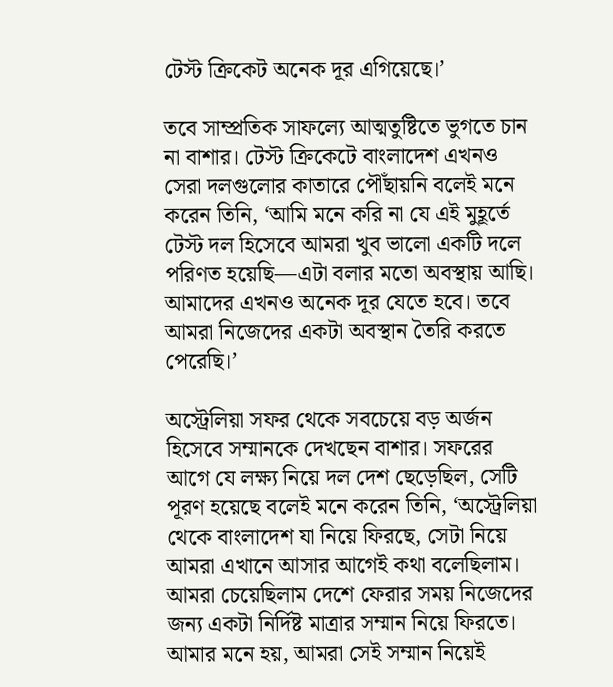টেস্ট ক্রিকেট অনেক দূর এগিয়েছে।’

তবে সাম্প্রতিক সাফল্যে আত্মতুষ্টিতে ভুগতে চান না বাশার। টেস্ট ক্রিকেটে বাংলাদেশ এখনও সেরা দলগুলোর কাতারে পৌঁছায়নি বলেই মনে করেন তিনি, ‘আমি মনে করি না যে এই মুহূর্তে টেস্ট দল হিসেবে আমরা খুব ভালো একটি দলে পরিণত হয়েছি—এটা বলার মতো অবস্থায় আছি। আমাদের এখনও অনেক দূর যেতে হবে। তবে আমরা নিজেদের একটা অবস্থান তৈরি করতে পেরেছি।’

অস্ট্রেলিয়া সফর থেকে সবচেয়ে বড় অর্জন হিসেবে সম্মানকে দেখছেন বাশার। সফরের আগে যে লক্ষ্য নিয়ে দল দেশ ছেড়েছিল, সেটি পূরণ হয়েছে বলেই মনে করেন তিনি, ‘অস্ট্রেলিয়া থেকে বাংলাদেশ যা নিয়ে ফিরছে, সেটা নিয়ে আমরা এখানে আসার আগেই কথা বলেছিলাম। আমরা চেয়েছিলাম দেশে ফেরার সময় নিজেদের জন্য একটা নির্দিষ্ট মাত্রার সম্মান নিয়ে ফিরতে। আমার মনে হয়, আমরা সেই সম্মান নিয়েই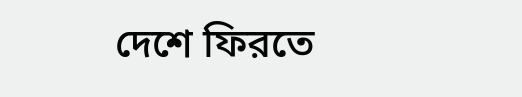দেশে ফিরতে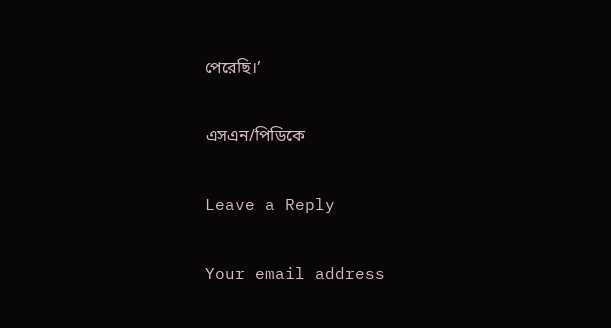পেরেছি।’

এসএন/পিডিকে

Leave a Reply

Your email address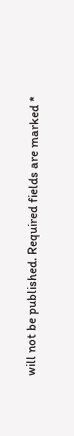will not be published. Required fields are marked *